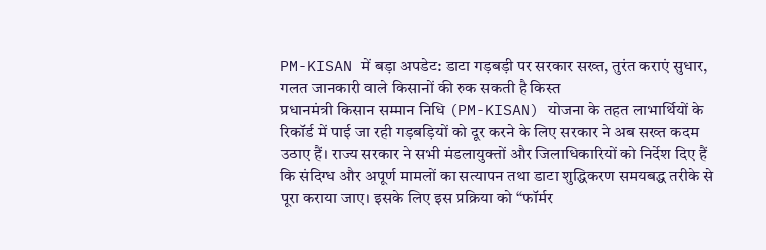PM-KISAN में बड़ा अपडेट: डाटा गड़बड़ी पर सरकार सख्त, तुरंत कराएं सुधार, गलत जानकारी वाले किसानों की रुक सकती है किस्त
प्रधानमंत्री किसान सम्मान निधि (PM-KISAN) योजना के तहत लाभार्थियों के रिकॉर्ड में पाई जा रही गड़बड़ियों को दूर करने के लिए सरकार ने अब सख्त कदम उठाए हैं। राज्य सरकार ने सभी मंडलायुक्तों और जिलाधिकारियों को निर्देश दिए हैं कि संदिग्ध और अपूर्ण मामलों का सत्यापन तथा डाटा शुद्धिकरण समयबद्ध तरीके से पूरा कराया जाए। इसके लिए इस प्रक्रिया को “फॉर्मर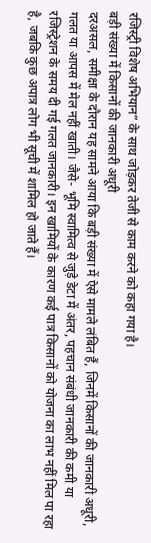रजिस्ट्री विशेष अभियान” के साथ जोड़कर तेजी से काम करने को कहा गया है।
बड़ी संख्या में किसानों की जानकारी अधूरी
दरअसल, समीक्षा के दौरान यह सामने आया कि बड़ी संख्या में ऐसे मामले लंबित हैं, जिनमें किसानों की जानकारी अधूरी, गलत या आपस में मेल नहीं खाती। जैसे- भूमि स्वामित्व से जुड़े डेटा में अंतर, पहचान संबंधी जानकारी की कमी या रजिस्ट्रेशन के समय दी गई गलत जानकारी। इन खामियों के कारण कई पात्र किसानों को योजना का लाभ नहीं मिल पा रहा है, जबकि कुछ अपात्र लोग भी सूची में शामिल हो जाते हैं।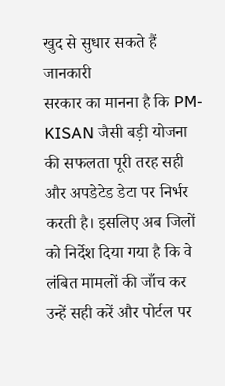खुद से सुधार सकते हैं जानकारी
सरकार का मानना है कि PM-KISAN जैसी बड़ी योजना की सफलता पूरी तरह सही और अपडेटेड डेटा पर निर्भर करती है। इसलिए अब जिलों को निर्देश दिया गया है कि वे लंबित मामलों की जाँच कर उन्हें सही करें और पोर्टल पर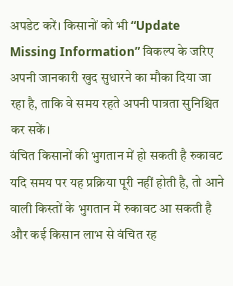अपडेट करें। किसानों को भी “Update Missing Information” विकल्प के जरिए अपनी जानकारी खुद सुधारने का मौका दिया जा रहा है, ताकि वे समय रहते अपनी पात्रता सुनिश्चित कर सकें।
वंचित किसानों की भुगतान में हो सकती है रुकावट
यदि समय पर यह प्रक्रिया पूरी नहीं होती है, तो आने वाली किस्तों के भुगतान में रुकावट आ सकती है और कई किसान लाभ से वंचित रह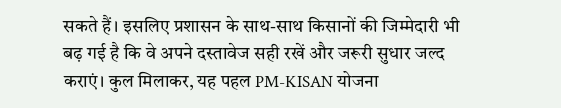सकते हैं। इसलिए प्रशासन के साथ-साथ किसानों की जिम्मेदारी भी बढ़ गई है कि वे अपने दस्तावेज सही रखें और जरूरी सुधार जल्द कराएं। कुल मिलाकर, यह पहल PM-KISAN योजना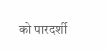को पारदर्शी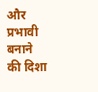और प्रभावी बनाने की दिशा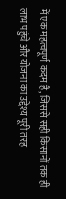में एक महत्वपूर्ण कदम है, जिससे सही किसानों तक ही लाभ पहुंचे और योजना का उद्देश्य पूरी तरह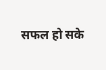सफल हो सके